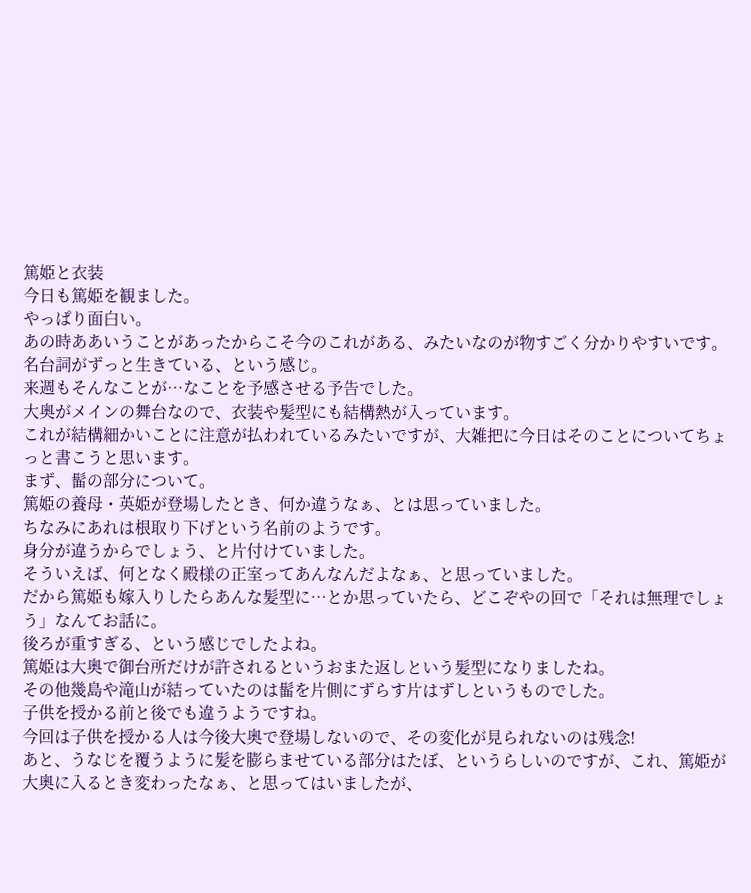篤姫と衣装
今日も篤姫を観ました。
やっぱり面白い。
あの時ああいうことがあったからこそ今のこれがある、みたいなのが物すごく分かりやすいです。
名台詞がずっと生きている、という感じ。
来週もそんなことが…なことを予感させる予告でした。
大奥がメインの舞台なので、衣装や髪型にも結構熱が入っています。
これが結構細かいことに注意が払われているみたいですが、大雑把に今日はそのことについてちょっと書こうと思います。
まず、髷の部分について。
篤姫の養母・英姫が登場したとき、何か違うなぁ、とは思っていました。
ちなみにあれは根取り下げという名前のようです。
身分が違うからでしょう、と片付けていました。
そういえば、何となく殿様の正室ってあんなんだよなぁ、と思っていました。
だから篤姫も嫁入りしたらあんな髪型に…とか思っていたら、どこぞやの回で「それは無理でしょう」なんてお話に。
後ろが重すぎる、という感じでしたよね。
篤姫は大奥で御台所だけが許されるというおまた返しという髪型になりましたね。
その他幾島や滝山が結っていたのは髷を片側にずらす片はずしというものでした。
子供を授かる前と後でも違うようですね。
今回は子供を授かる人は今後大奥で登場しないので、その変化が見られないのは残念!
あと、うなじを覆うように髪を膨らませている部分はたぼ、というらしいのですが、これ、篤姫が大奥に入るとき変わったなぁ、と思ってはいましたが、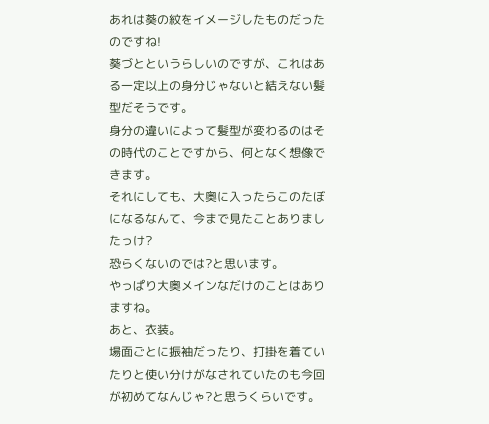あれは葵の紋をイメージしたものだったのですね!
葵づとというらしいのですが、これはある一定以上の身分じゃないと結えない髪型だそうです。
身分の違いによって髪型が変わるのはその時代のことですから、何となく想像できます。
それにしても、大奥に入ったらこのたぼになるなんて、今まで見たことありましたっけ?
恐らくないのでは?と思います。
やっぱり大奥メインなだけのことはありますね。
あと、衣装。
場面ごとに振袖だったり、打掛を着ていたりと使い分けがなされていたのも今回が初めてなんじゃ?と思うくらいです。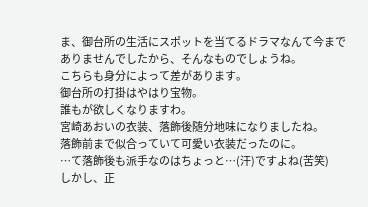ま、御台所の生活にスポットを当てるドラマなんて今までありませんでしたから、そんなものでしょうね。
こちらも身分によって差があります。
御台所の打掛はやはり宝物。
誰もが欲しくなりますわ。
宮崎あおいの衣装、落飾後随分地味になりましたね。
落飾前まで似合っていて可愛い衣装だったのに。
…て落飾後も派手なのはちょっと…(汗)ですよね(苦笑)
しかし、正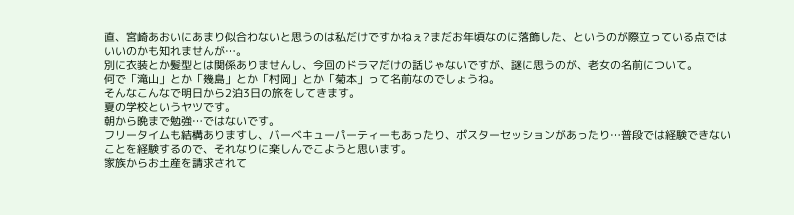直、宮崎あおいにあまり似合わないと思うのは私だけですかねぇ?まだお年頃なのに落飾した、というのが際立っている点ではいいのかも知れませんが…。
別に衣装とか髪型とは関係ありませんし、今回のドラマだけの話じゃないですが、謎に思うのが、老女の名前について。
何で「滝山」とか「幾島」とか「村岡」とか「菊本」って名前なのでしょうね。
そんなこんなで明日から2泊3日の旅をしてきます。
夏の学校というヤツです。
朝から晩まで勉強…ではないです。
フリータイムも結構ありますし、バーベキューパーティーもあったり、ポスターセッションがあったり…普段では経験できないことを経験するので、それなりに楽しんでこようと思います。
家族からお土産を請求されて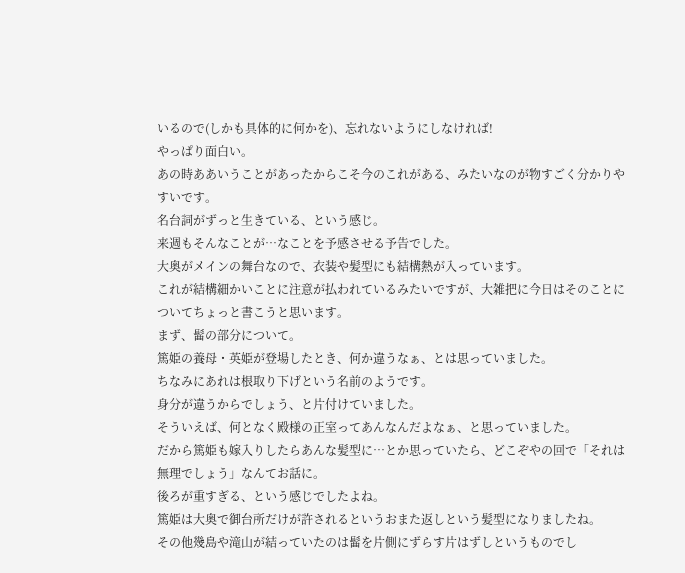いるので(しかも具体的に何かを)、忘れないようにしなければ!
やっぱり面白い。
あの時ああいうことがあったからこそ今のこれがある、みたいなのが物すごく分かりやすいです。
名台詞がずっと生きている、という感じ。
来週もそんなことが…なことを予感させる予告でした。
大奥がメインの舞台なので、衣装や髪型にも結構熱が入っています。
これが結構細かいことに注意が払われているみたいですが、大雑把に今日はそのことについてちょっと書こうと思います。
まず、髷の部分について。
篤姫の養母・英姫が登場したとき、何か違うなぁ、とは思っていました。
ちなみにあれは根取り下げという名前のようです。
身分が違うからでしょう、と片付けていました。
そういえば、何となく殿様の正室ってあんなんだよなぁ、と思っていました。
だから篤姫も嫁入りしたらあんな髪型に…とか思っていたら、どこぞやの回で「それは無理でしょう」なんてお話に。
後ろが重すぎる、という感じでしたよね。
篤姫は大奥で御台所だけが許されるというおまた返しという髪型になりましたね。
その他幾島や滝山が結っていたのは髷を片側にずらす片はずしというものでし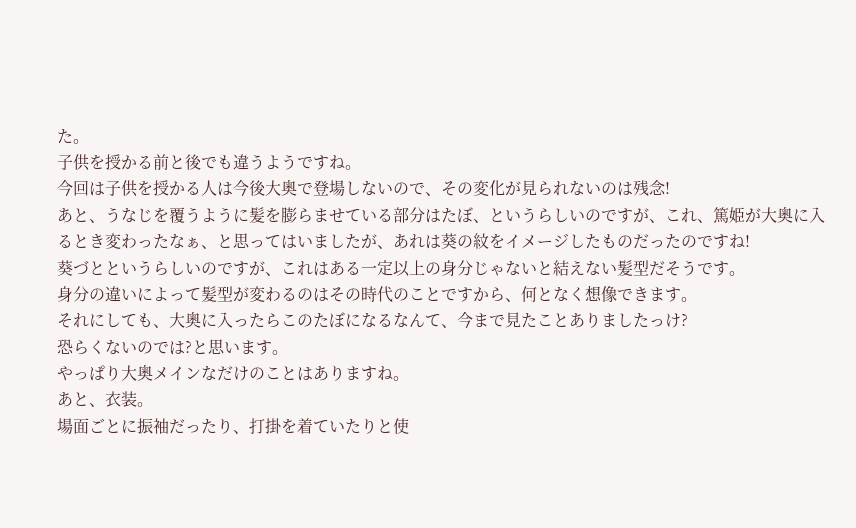た。
子供を授かる前と後でも違うようですね。
今回は子供を授かる人は今後大奥で登場しないので、その変化が見られないのは残念!
あと、うなじを覆うように髪を膨らませている部分はたぼ、というらしいのですが、これ、篤姫が大奥に入るとき変わったなぁ、と思ってはいましたが、あれは葵の紋をイメージしたものだったのですね!
葵づとというらしいのですが、これはある一定以上の身分じゃないと結えない髪型だそうです。
身分の違いによって髪型が変わるのはその時代のことですから、何となく想像できます。
それにしても、大奥に入ったらこのたぼになるなんて、今まで見たことありましたっけ?
恐らくないのでは?と思います。
やっぱり大奥メインなだけのことはありますね。
あと、衣装。
場面ごとに振袖だったり、打掛を着ていたりと使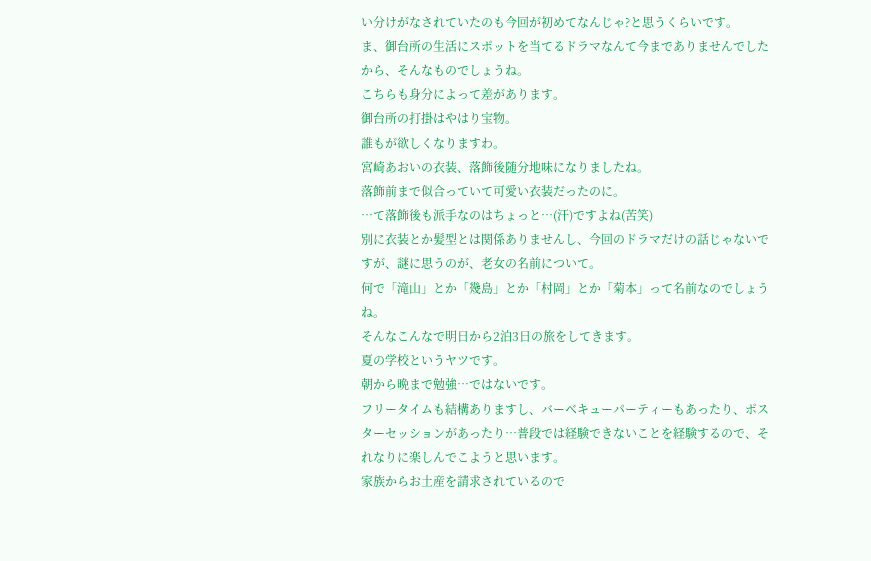い分けがなされていたのも今回が初めてなんじゃ?と思うくらいです。
ま、御台所の生活にスポットを当てるドラマなんて今までありませんでしたから、そんなものでしょうね。
こちらも身分によって差があります。
御台所の打掛はやはり宝物。
誰もが欲しくなりますわ。
宮崎あおいの衣装、落飾後随分地味になりましたね。
落飾前まで似合っていて可愛い衣装だったのに。
…て落飾後も派手なのはちょっと…(汗)ですよね(苦笑)
別に衣装とか髪型とは関係ありませんし、今回のドラマだけの話じゃないですが、謎に思うのが、老女の名前について。
何で「滝山」とか「幾島」とか「村岡」とか「菊本」って名前なのでしょうね。
そんなこんなで明日から2泊3日の旅をしてきます。
夏の学校というヤツです。
朝から晩まで勉強…ではないです。
フリータイムも結構ありますし、バーベキューパーティーもあったり、ポスターセッションがあったり…普段では経験できないことを経験するので、それなりに楽しんでこようと思います。
家族からお土産を請求されているので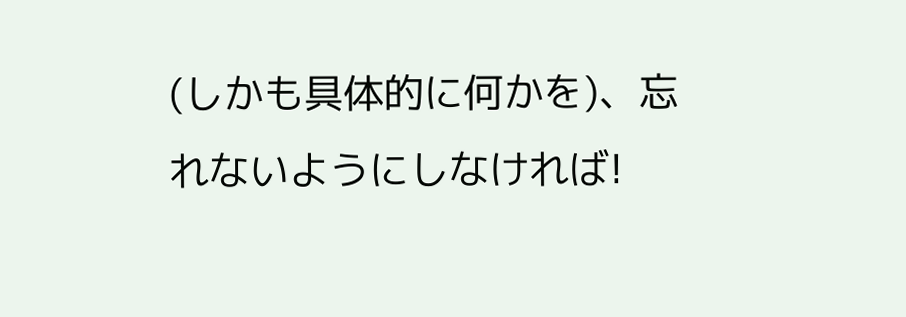(しかも具体的に何かを)、忘れないようにしなければ!